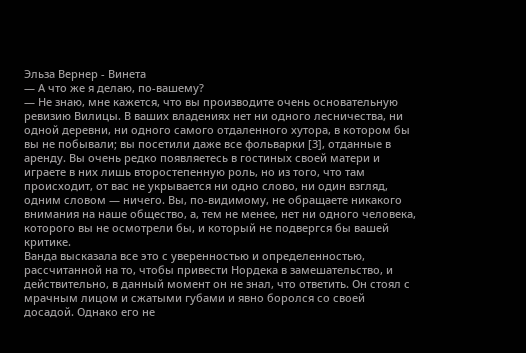Эльза Вернер - Винета
— А что же я делаю, по-вашему?
— Не знаю, мне кажется, что вы производите очень основательную ревизию Вилицы. В ваших владениях нет ни одного лесничества, ни одной деревни, ни одного самого отдаленного хутора, в котором бы вы не побывали; вы посетили даже все фольварки [3], отданные в аренду. Вы очень редко появляетесь в гостиных своей матери и играете в них лишь второстепенную роль, но из того, что там происходит, от вас не укрывается ни одно слово, ни один взгляд, одним словом — ничего. Вы, по-видимому, не обращаете никакого внимания на наше общество, а, тем не менее, нет ни одного человека, которого вы не осмотрели бы, и который не подвергся бы вашей критике.
Ванда высказала все это с уверенностью и определенностью, рассчитанной на то, чтобы привести Нордека в замешательство, и действительно, в данный момент он не знал, что ответить. Он стоял с мрачным лицом и сжатыми губами и явно боролся со своей досадой. Однако его не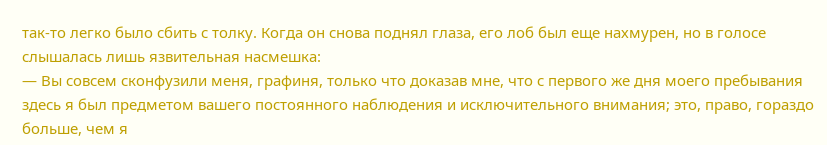так-то легко было сбить с толку. Когда он снова поднял глаза, его лоб был еще нахмурен, но в голосе слышалась лишь язвительная насмешка:
— Вы совсем сконфузили меня, графиня, только что доказав мне, что с первого же дня моего пребывания здесь я был предметом вашего постоянного наблюдения и исключительного внимания; это, право, гораздо больше, чем я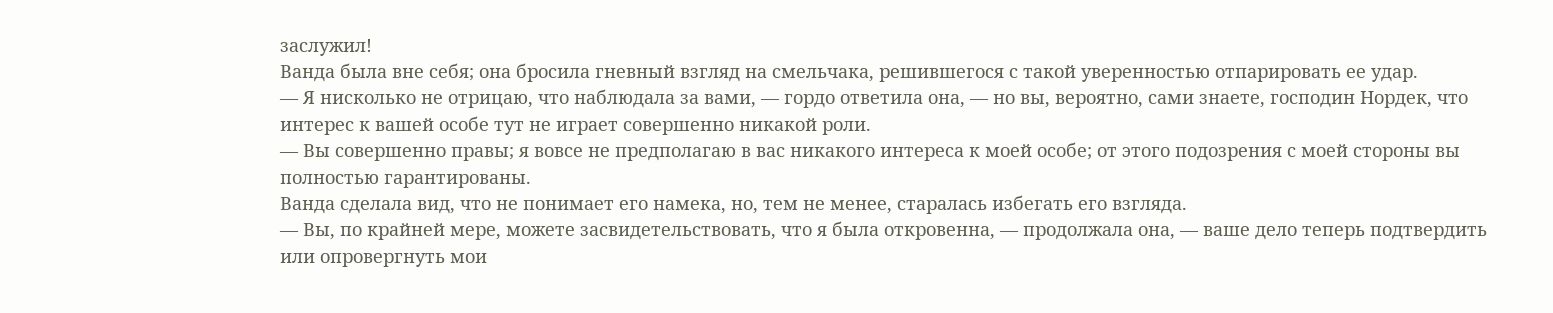заслужил!
Ванда была вне себя; она бросила гневный взгляд на смельчака, решившегося с такой уверенностью отпарировать ее удар.
— Я нисколько не отрицаю, что наблюдала за вами, — гордо ответила она, — но вы, вероятно, сами знаете, господин Нордек, что интерес к вашей особе тут не играет совершенно никакой роли.
— Вы совершенно правы; я вовсе не предполагаю в вас никакого интереса к моей особе; от этого подозрения с моей стороны вы полностью гарантированы.
Ванда сделала вид, что не понимает его намека, но, тем не менее, старалась избегать его взгляда.
— Вы, по крайней мере, можете засвидетельствовать, что я была откровенна, — продолжала она, — ваше дело теперь подтвердить или опровергнуть мои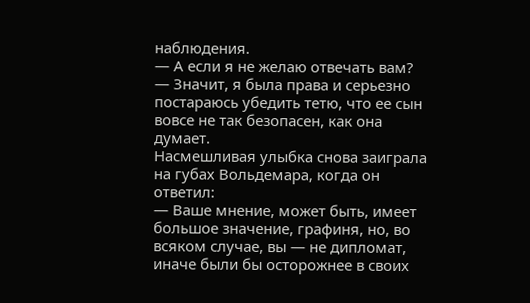наблюдения.
— А если я не желаю отвечать вам?
— Значит, я была права и серьезно постараюсь убедить тетю, что ее сын вовсе не так безопасен, как она думает.
Насмешливая улыбка снова заиграла на губах Вольдемара, когда он ответил:
— Ваше мнение, может быть, имеет большое значение, графиня, но, во всяком случае, вы — не дипломат, иначе были бы осторожнее в своих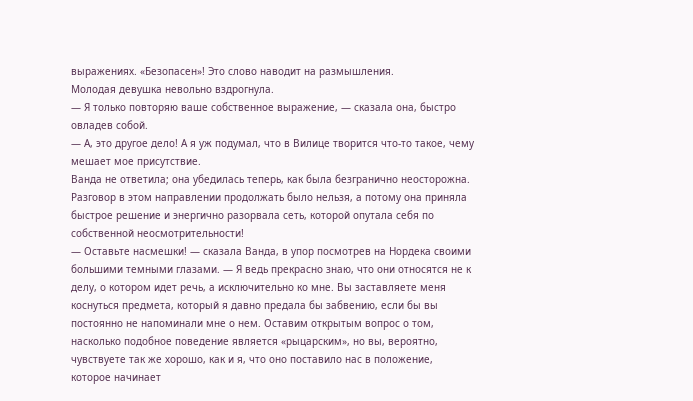выражениях. «Безопасен»! Это слово наводит на размышления.
Молодая девушка невольно вздрогнула.
— Я только повторяю ваше собственное выражение, — сказала она, быстро овладев собой.
— А, это другое дело! А я уж подумал, что в Вилице творится что-то такое, чему мешает мое присутствие.
Ванда не ответила; она убедилась теперь, как была безгранично неосторожна. Разговор в этом направлении продолжать было нельзя, а потому она приняла быстрое решение и энергично разорвала сеть, которой опутала себя по собственной неосмотрительности!
— Оставьте насмешки! — сказала Ванда, в упор посмотрев на Нордека своими большими темными глазами. — Я ведь прекрасно знаю, что они относятся не к делу, о котором идет речь, а исключительно ко мне. Вы заставляете меня коснуться предмета, который я давно предала бы забвению, если бы вы постоянно не напоминали мне о нем. Оставим открытым вопрос о том, насколько подобное поведение является «рыцарским», но вы, вероятно, чувствуете так же хорошо, как и я, что оно поставило нас в положение, которое начинает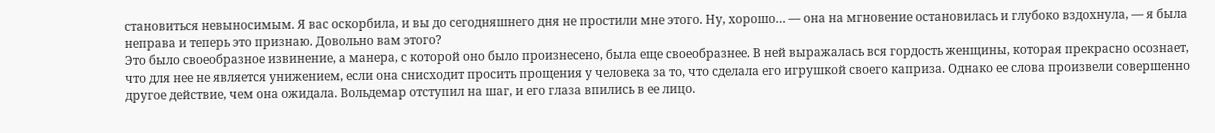становиться невыносимым. Я вас оскорбила, и вы до сегодняшнего дня не простили мне этого. Ну, хорошо… — она на мгновение остановилась и глубоко вздохнула, — я была неправа и теперь это признаю. Довольно вам этого?
Это было своеобразное извинение, а манера, с которой оно было произнесено, была еще своеобразнее. В ней выражалась вся гордость женщины, которая прекрасно осознает, что для нее не является унижением, если она снисходит просить прощения у человека за то, что сделала его игрушкой своего каприза. Однако ее слова произвели совершенно другое действие, чем она ожидала. Вольдемар отступил на шаг, и его глаза впились в ее лицо.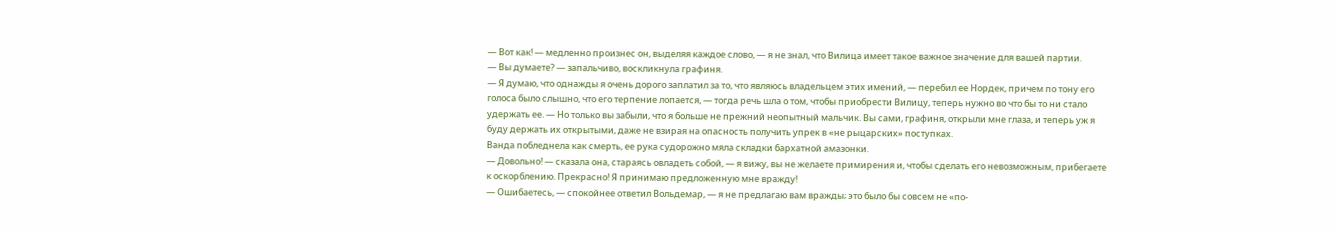— Вот как! — медленно произнес он, выделяя каждое слово, — я не знал, что Вилица имеет такое важное значение для вашей партии.
— Вы думаете? — запальчиво, воскликнула графиня.
— Я думаю, что однажды я очень дорого заплатил за то, что являюсь владельцем этих имений, — перебил ее Нордек, причем по тону его голоса было слышно, что его терпение лопается, — тогда речь шла о том, чтобы приобрести Вилицу, теперь нужно во что бы то ни стало удержать ее. — Но только вы забыли, что я больше не прежний неопытный мальчик. Вы сами, графиня, открыли мне глаза, и теперь уж я буду держать их открытыми, даже не взирая на опасность получить упрек в «не рыцарских» поступках.
Ванда побледнела как смерть, ее рука судорожно мяла складки бархатной амазонки.
— Довольно! — сказала она, стараясь овладеть собой, — я вижу, вы не желаете примирения и, чтобы сделать его невозможным, прибегаете к оскорблению. Прекрасно! Я принимаю предложенную мне вражду!
— Ошибаетесь, — спокойнее ответил Вольдемар, — я не предлагаю вам вражды; это было бы совсем не «по-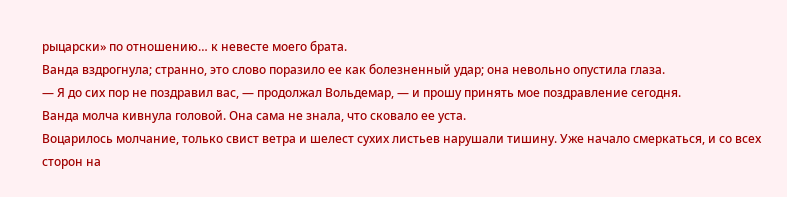рыцарски» по отношению… к невесте моего брата.
Ванда вздрогнула; странно, это слово поразило ее как болезненный удар; она невольно опустила глаза.
— Я до сих пор не поздравил вас, — продолжал Вольдемар, — и прошу принять мое поздравление сегодня.
Ванда молча кивнула головой. Она сама не знала, что сковало ее уста.
Воцарилось молчание, только свист ветра и шелест сухих листьев нарушали тишину. Уже начало смеркаться, и со всех сторон на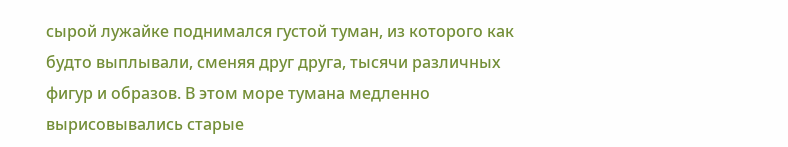сырой лужайке поднимался густой туман, из которого как будто выплывали, сменяя друг друга, тысячи различных фигур и образов. В этом море тумана медленно вырисовывались старые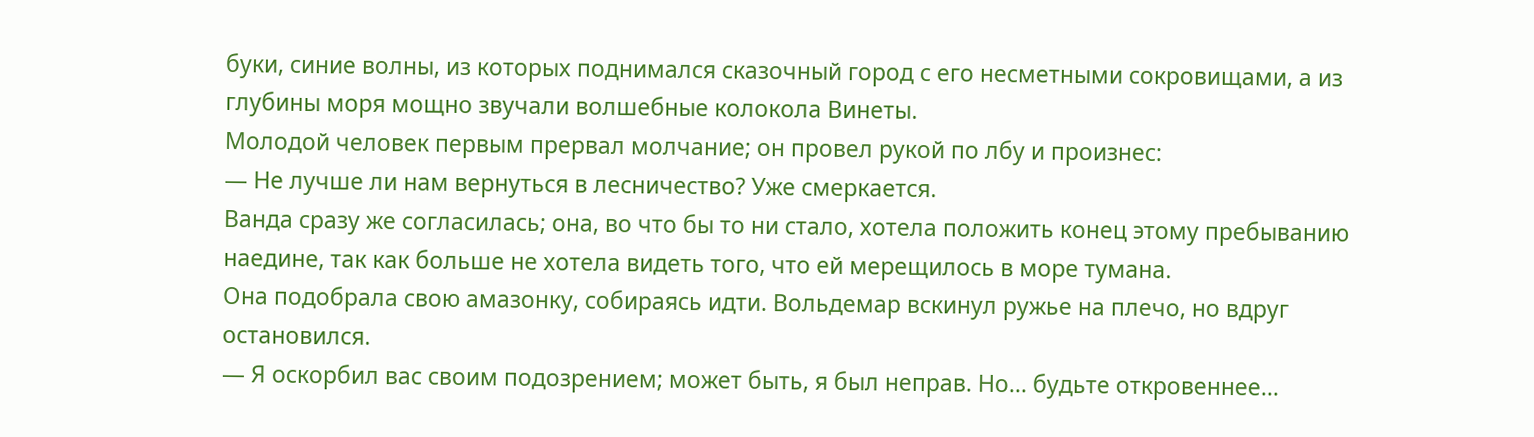буки, синие волны, из которых поднимался сказочный город с его несметными сокровищами, а из глубины моря мощно звучали волшебные колокола Винеты.
Молодой человек первым прервал молчание; он провел рукой по лбу и произнес:
— Не лучше ли нам вернуться в лесничество? Уже смеркается.
Ванда сразу же согласилась; она, во что бы то ни стало, хотела положить конец этому пребыванию наедине, так как больше не хотела видеть того, что ей мерещилось в море тумана.
Она подобрала свою амазонку, собираясь идти. Вольдемар вскинул ружье на плечо, но вдруг остановился.
— Я оскорбил вас своим подозрением; может быть, я был неправ. Но… будьте откровеннее…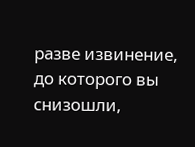разве извинение, до которого вы снизошли,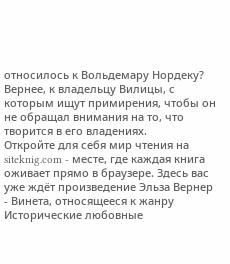относилось к Вольдемару Нордеку? Вернее, к владельцу Вилицы, с которым ищут примирения, чтобы он не обращал внимания на то, что творится в его владениях.
Откройте для себя мир чтения на siteknig.com - месте, где каждая книга оживает прямо в браузере. Здесь вас уже ждёт произведение Эльза Вернер - Винета, относящееся к жанру Исторические любовные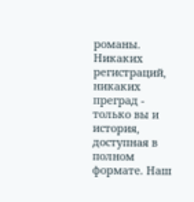романы. Никаких регистраций, никаких преград - только вы и история, доступная в полном формате. Наш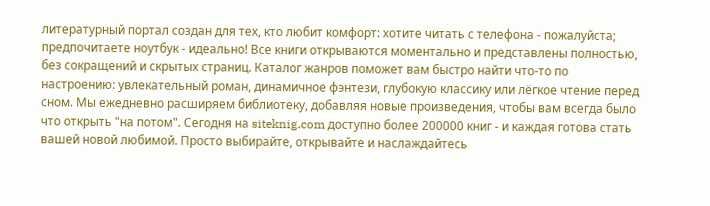литературный портал создан для тех, кто любит комфорт: хотите читать с телефона - пожалуйста; предпочитаете ноутбук - идеально! Все книги открываются моментально и представлены полностью, без сокращений и скрытых страниц. Каталог жанров поможет вам быстро найти что-то по настроению: увлекательный роман, динамичное фэнтези, глубокую классику или лёгкое чтение перед сном. Мы ежедневно расширяем библиотеку, добавляя новые произведения, чтобы вам всегда было что открыть "на потом". Сегодня на siteknig.com доступно более 200000 книг - и каждая готова стать вашей новой любимой. Просто выбирайте, открывайте и наслаждайтесь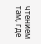чтением там, где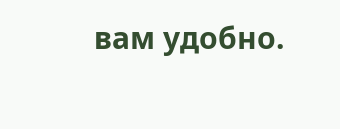вам удобно.